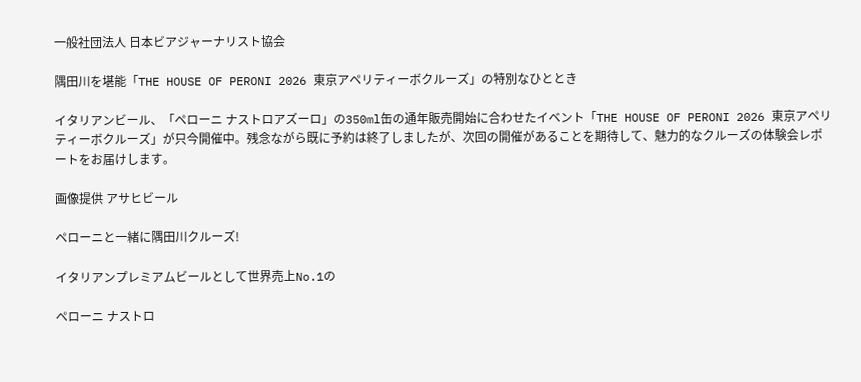一般社団法人 日本ビアジャーナリスト協会

隅田川を堪能「THE HOUSE OF PERONI 2026 東京アペリティーボクルーズ」の特別なひととき

イタリアンビール、「ペローニ ナストロアズーロ」の350ml缶の通年販売開始に合わせたイベント「THE HOUSE OF PERONI 2026 東京アペリティーボクルーズ」が只今開催中。残念ながら既に予約は終了しましたが、次回の開催があることを期待して、魅力的なクルーズの体験会レポートをお届けします。

画像提供 アサヒビール

ペローニと一緒に隅田川クルーズ!

イタリアンプレミアムビールとして世界売上No.1の

ペローニ ナストロ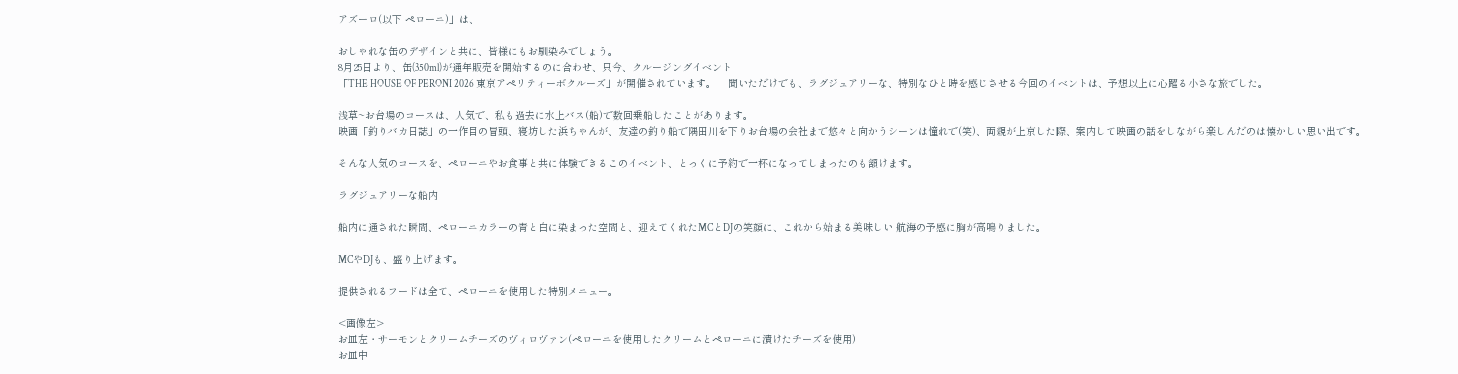アズーロ(以下 ペローニ)」は、

おしゃれな缶のデザインと共に、皆様にもお馴染みでしょう。
8月25日より、缶(350ml)が通年販売を開始するのに合わせ、只今、クルージングイベント
「THE HOUSE OF PERONI 2026 東京アペリティーボクルーズ」が開催されています。    聞いただけでも、ラグジュアリーな、特別なひと時を感じさせる今回のイベントは、予想以上に心躍る小さな旅でした。

浅草~お台場のコースは、人気で、私も過去に水上バス(船)で数回乗船したことがあります。
映画「釣りバカ日誌」の一作目の冒頭、寝坊した浜ちゃんが、友達の釣り船で隅田川を下りお台場の会社まで悠々と向かうシーンは憧れで(笑)、両親が上京した際、案内して映画の話をしながら楽しんだのは懐かしい思い出です。

そんな人気のコースを、ペローニやお食事と共に体験できるこのイベント、とっくに予約で一杯になってしまったのも頷けます。

ラグジュアリーな船内

船内に通された瞬間、ペローニカラーの青と白に染まった空間と、迎えてくれたMCとDJの笑顔に、これから始まる美味しい 航海の予感に胸が高鳴りました。

MCやDJも、盛り上げます。

提供されるフードは全て、ペローニを使用した特別メニュー。

<画像左>
お皿左・サーモンとクリームチーズのヴィロヴァン(ペローニを使用したクリームとペローニに漬けたチーズを使用)
お皿中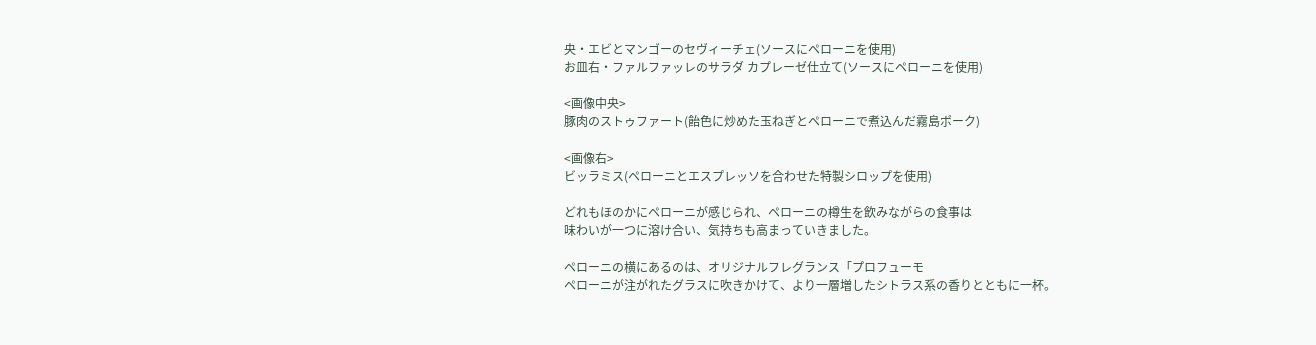央・エビとマンゴーのセヴィーチェ(ソースにペローニを使用)
お皿右・ファルファッレのサラダ カプレーゼ仕立て(ソースにペローニを使用)

<画像中央>
豚肉のストゥファート(飴色に炒めた玉ねぎとペローニで煮込んだ霧島ポーク)

<画像右>
ビッラミス(ペローニとエスプレッソを合わせた特製シロップを使用)

どれもほのかにペローニが感じられ、ペローニの樽生を飲みながらの食事は
味わいが一つに溶け合い、気持ちも高まっていきました。

ペローニの横にあるのは、オリジナルフレグランス「プロフューモ
ペローニが注がれたグラスに吹きかけて、より一層増したシトラス系の香りとともに一杯。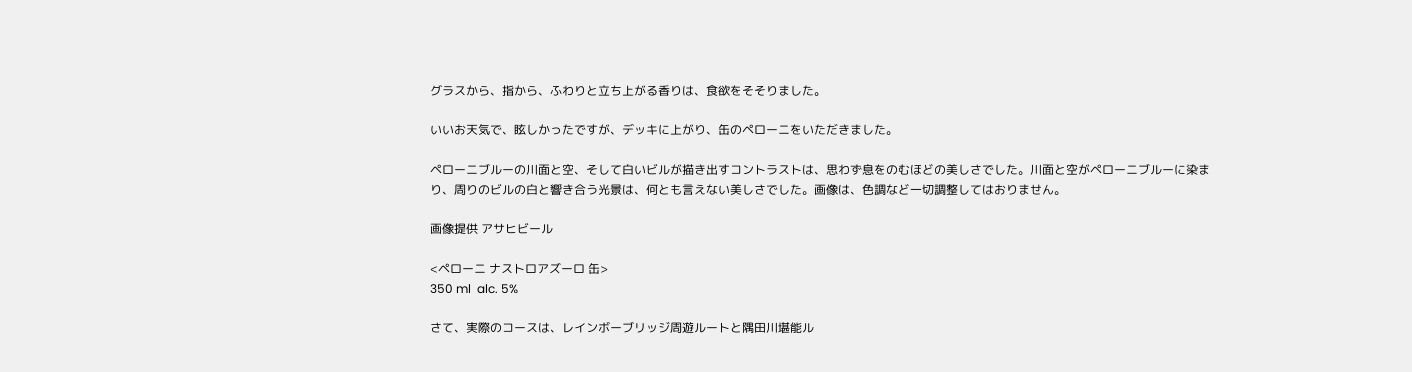グラスから、指から、ふわりと立ち上がる香りは、食欲をそそりました。

いいお天気で、眩しかったですが、デッキに上がり、缶のペローニをいただきました。

ペローニブルーの川面と空、そして白いビルが描き出すコントラストは、思わず息をのむほどの美しさでした。川面と空がペローニブルーに染まり、周りのビルの白と響き合う光景は、何とも言えない美しさでした。画像は、色調など一切調整してはおりません。

画像提供 アサヒビール

<ペローニ ナストロアズーロ 缶>
350 ml  alc. 5%

さて、実際のコースは、レインボーブリッジ周遊ルートと隅田川堪能ル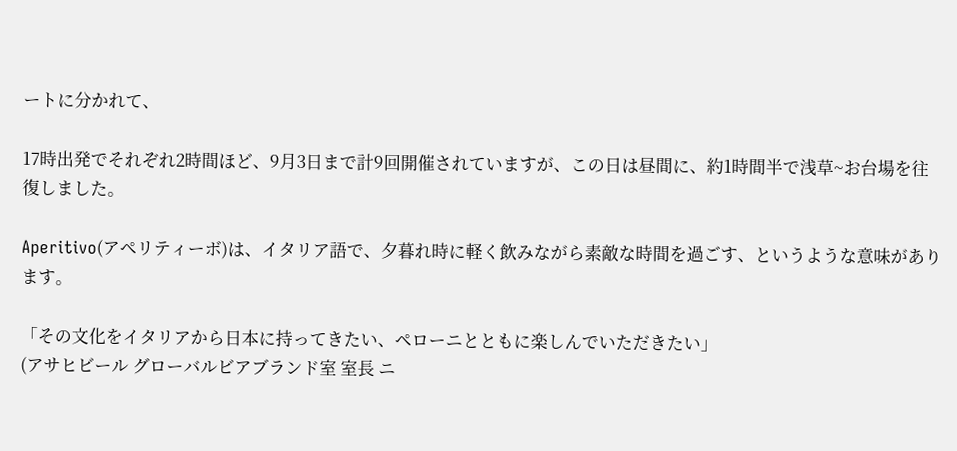ートに分かれて、

17時出発でそれぞれ2時間ほど、9月3日まで計9回開催されていますが、この日は昼間に、約1時間半で浅草~お台場を往復しました。

Aperitivo(アペリティーボ)は、イタリア語で、夕暮れ時に軽く飲みながら素敵な時間を過ごす、というような意味があります。

「その文化をイタリアから日本に持ってきたい、ペローニとともに楽しんでいただきたい」
(アサヒビール グローバルビアブランド室 室長 ニ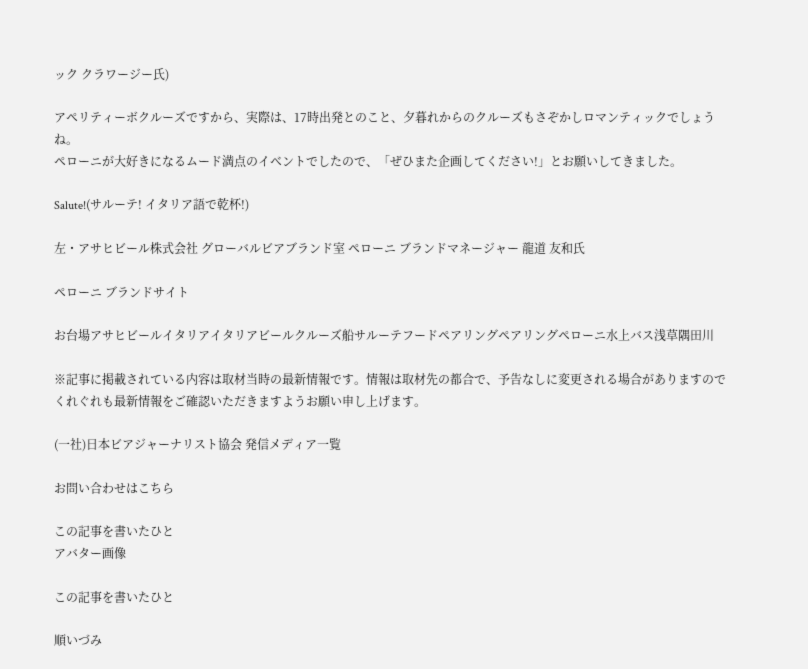ック クラワージー氏)

アペリティーボクルーズですから、実際は、17時出発とのこと、夕暮れからのクルーズもさぞかしロマンティックでしょうね。
ペローニが大好きになるムード満点のイベントでしたので、「ぜひまた企画してください!」とお願いしてきました。

Salute!(サルーテ! イタリア語で乾杯!)

左・アサヒビール株式会社 グローバルビアブランド室 ペローニ ブランドマネージャー 龍道 友和氏

ペローニ ブランドサイト

お台場アサヒビールイタリアイタリアビールクルーズ船サルーテフードペアリングペアリングペローニ水上バス浅草隅田川

※記事に掲載されている内容は取材当時の最新情報です。情報は取材先の都合で、予告なしに変更される場合がありますのでくれぐれも最新情報をご確認いただきますようお願い申し上げます。

(一社)日本ビアジャーナリスト協会 発信メディア一覧

お問い合わせはこちら

この記事を書いたひと
アバター画像

この記事を書いたひと

順いづみ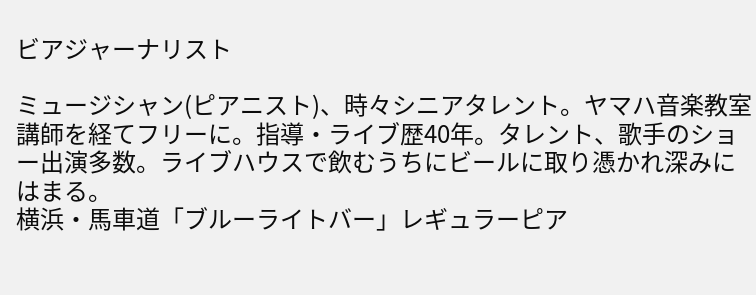ビアジャーナリスト

ミュージシャン(ピアニスト)、時々シニアタレント。ヤマハ音楽教室講師を経てフリーに。指導・ライブ歴40年。タレント、歌手のショー出演多数。ライブハウスで飲むうちにビールに取り憑かれ深みにはまる。
横浜・馬車道「ブルーライトバー」レギュラーピア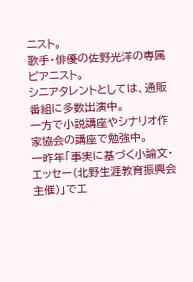ニスト。
歌手・俳優の佐野光洋の専属ピアニスト。
シニアタレントとしては、通販番組に多数出演中。
一方で小説講座やシナリオ作家協会の講座で勉強中。
一昨年「事実に基づく小論文・エッセー(北野生涯教育振興会主催)」でエ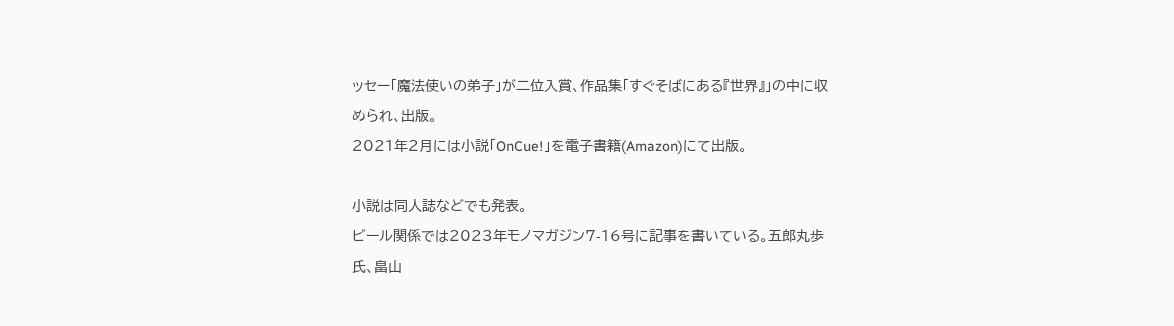ッセー「魔法使いの弟子」が二位入賞、作品集「すぐそばにある『世界』」の中に収められ、出版。
2021年2月には小説「OnCue!」を電子書籍(Amazon)にて出版。

小説は同人誌などでも発表。
ビール関係では2023年モノマガジン7-16号に記事を書いている。五郎丸歩氏、畠山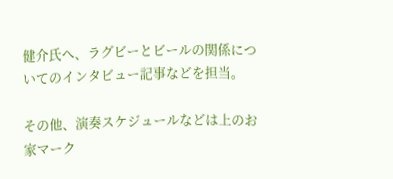健介氏へ、ラグビーとビールの関係についてのインタビュー記事などを担当。

その他、演奏スケジュールなどは上のお家マーク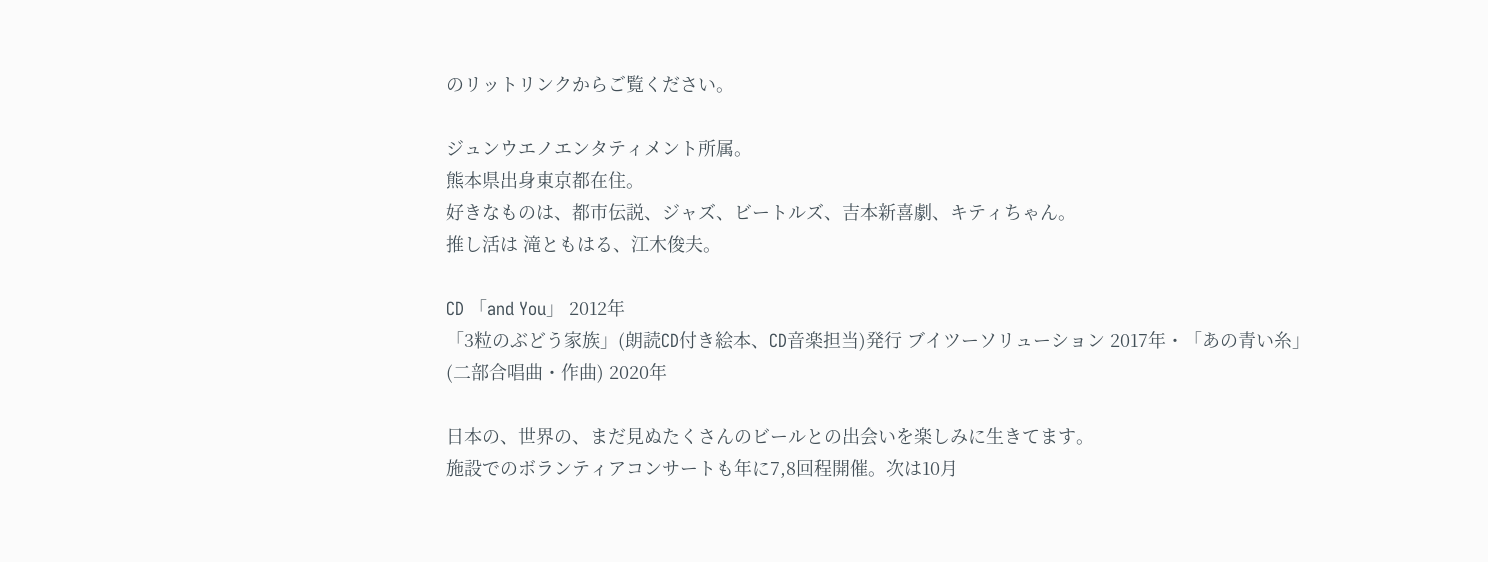のリットリンクからご覧ください。

ジュンウエノエンタティメント所属。
熊本県出身東京都在住。
好きなものは、都市伝説、ジャズ、ビートルズ、吉本新喜劇、キティちゃん。
推し活は 滝ともはる、江木俊夫。

CD 「and You」 2012年
「3粒のぶどう家族」(朗読CD付き絵本、CD音楽担当)発行 ブイツーソリューション 2017年・「あの青い糸」(二部合唱曲・作曲) 2020年

日本の、世界の、まだ見ぬたくさんのビールとの出会いを楽しみに生きてます。
施設でのボランティアコンサートも年に7,8回程開催。次は10月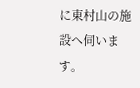に東村山の施設へ伺います。